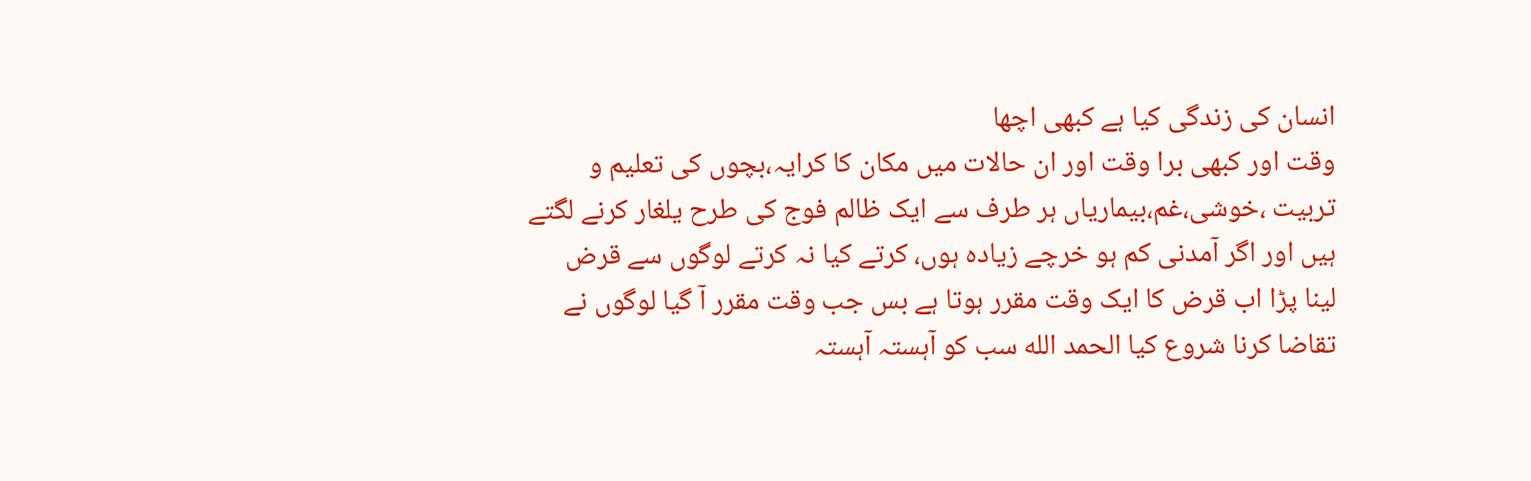انسان کی زندگی کیا ہے کبھی اچھا
وقت اور کبھی برا وقت اور ان حالات میں مکان کا کرایہ،بچوں کی تعلیم و
تربیت ،خوشی،غم،بیماریاں ہر طرف سے ایک ظالم فوج کی طرح یلغار کرنے لگتے
ہیں اور اگر آمدنی کم ہو خرچے زیادہ ہوں، کرتے کیا نہ کرتے لوگوں سے قرض
لینا پڑا اب قرض کا ایک وقت مقرر ہوتا ہے بس جب وقت مقرر آ گیا لوگوں نے
تقاضا کرنا شروع کیا الحمد الله سب کو آہستہ آہستہ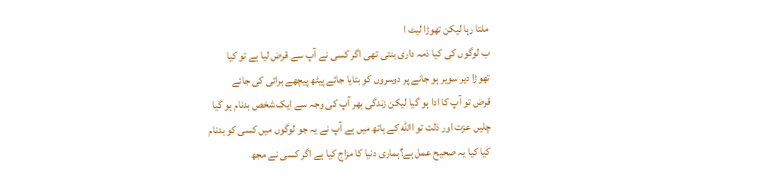ملتا رہا لیکن تھوڑا لیٹ ا
ب لوگوں کی کیا ذمہ داری بنتی تھی اگر کسی نے آپ سے قرض لیا ہے تو کیا
تھوڑا دیر سویر ہو جانے پر دوسروں کو بتایا جائے پیٹھ پیچھے برائی کی جائے
قرض تو آپ کا ادا ہو گیا لیکن زندگی بھر آپ کی وجہ سے ایک شخص بدنام ہو گیا
چلیں عزت اور ذلت تو االله کے ہاتھ میں ہے آپ نے یہ جو لوگوں میں کسی کو بدنام
کیا کیا یہ صحیح عمل ہے؟ہماری دنیا کا مزاج کیا ہے اگر کسی نے مجھ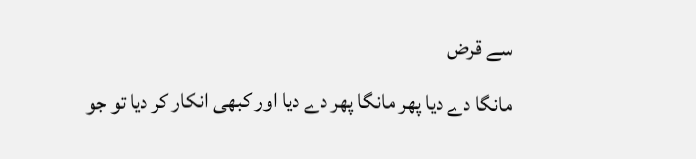سے قرض
مانگا دے دیا پھر مانگا پھر دے دیا اور کبھی انکار کر دیا تو جو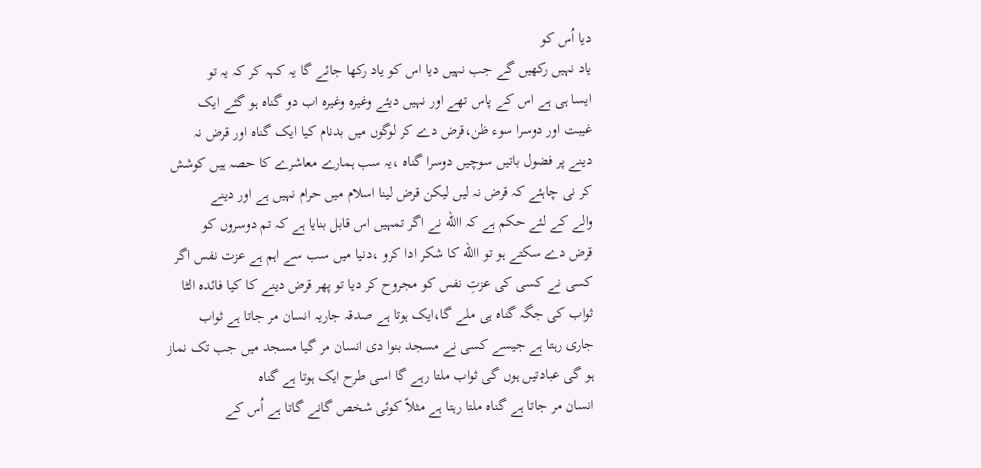دیا اُس کو
یاد نہیں رکھیں گے جب نہیں دیا اس کو یاد رکھا جائے گا یہ کہہ کر کہ یہ تو
ایسا ہی ہے اس کے پاس تھے اور نہیں دیئے وغیرہ وغیرہ اب دو گناہ ہو گئے ایک
غیبت اور دوسرا سوء ظن،قرض دے کر لوگوں میں بدنام کیا ایک گناہ اور قرض نہ
دینے پر فضول باتیں سوچیں دوسرا گناہ ،یہ سب ہمارے معاشرے کا حصہ ہیں کوشش
کر نی چاہئے کہ قرض نہ لیں لیکن قرض لینا اسلام میں حرام نہیں ہے اور دینے
والے کے لئے حکم ہے کہ االله نے اگر تمہیں اس قابل بنایا ہے کہ تم دوسروں کو
قرض دے سکتے ہو تو االله کا شکر ادا کرو ،دنیا میں سب سے اہم ہے عزت نفس اگر
کسی نے کسی کی عزتِ نفس کو مجروح کر دیا تو پھر قرض دینے کا کیا فائدہ الٹا
ثواب کی جگہ گناہ ہی ملے گا،ایک ہوتا ہے صدقہ جاریہ انسان مر جاتا ہے ثواب
جاری رہتا ہے جیسے کسی نے مسجد بنوا دی انسان مر گیا مسجد میں جب تک نماز
ہو گی عبادتیں ہوں گی ثواب ملتا رہے گا اسی طرح ایک ہوتا ہے گناہ
انسان مر جاتا ہے گناہ ملتا رہتا ہے مثلاً کوئی شخص گانے گاتا ہے اُس کے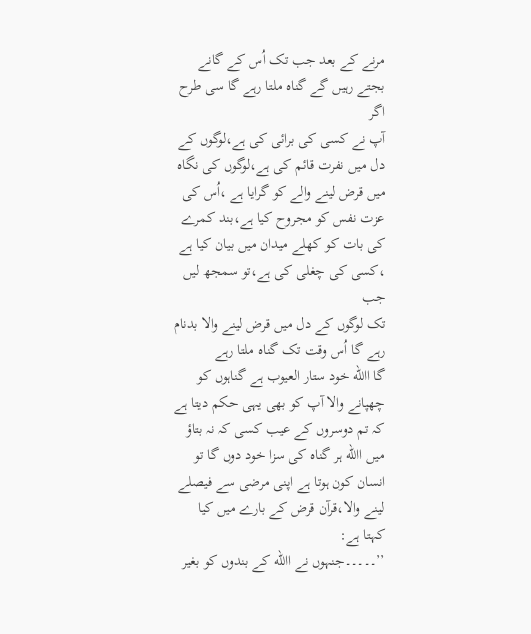مرنے کے بعد جب تک اُس کے گانے بجتے رہیں گے گناہ ملتا رہے گا سی طرح اگر
آپ نے کسی کی برائی کی ہے،لوگوں کے دل میں نفرت قائم کی ہے،لوگوں کی نگاہ
میں قرض لینے والے کو گرایا ہے ،اُس کی عزت نفس کو مجروح کیا ہے،بند کمرے
کی بات کو کھلے میدان میں بیان کیا ہے ،کسی کی چغلی کی ہے،تو سمجھ لیں جب
تک لوگوں کے دل میں قرض لینے والا بدنام رہے گا اُس وقت تک گناہ ملتا رہے
گا االله خود ستار العیوب ہے گناہوں کو چھپانے والا آپ کو بھی یہی حکم دیتا ہے
کہ تم دوسروں کے عیب کسی کہ نہ بتاؤ میں االله ہر گناہ کی سزا خود دوں گا تو
انسان کون ہوتا ہے اپنی مرضی سے فیصلے لینے والا،قرآن قرض کے بارے میں کیا
کہتا ہے:
’’۔۔۔۔۔جنہوں نے االله کے بندوں کو بغیر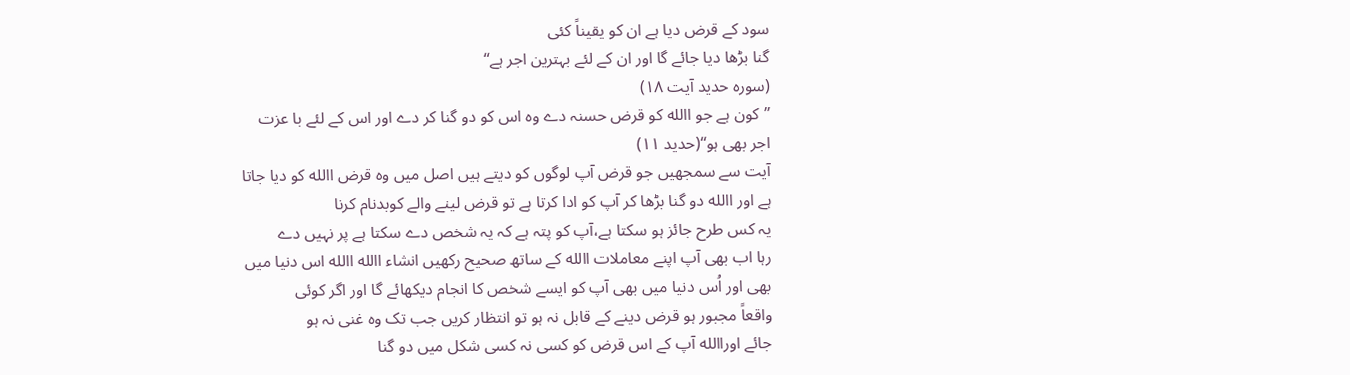سود کے قرض دیا ہے ان کو یقیناً کئی
گنا بڑھا دیا جائے گا اور ان کے لئے بہترین اجر ہے‘‘
(سورہ حدید آیت ۱۸)
’’کون ہے جو االله کو قرض حسنہ دے وہ اس کو دو گنا کر دے اور اس کے لئے با عزت
اجر بھی ہو‘‘(حدید ۱۱)
آیت سے سمجھیں جو قرض آپ لوگوں کو دیتے ہیں اصل میں وہ قرض االله کو دیا جاتا
ہے اور االله دو گنا بڑھا کر آپ کو ادا کرتا ہے تو قرض لینے والے کوبدنام کرنا
یہ کس طرح جائز ہو سکتا ہے،آپ کو پتہ ہے کہ یہ شخص دے سکتا ہے پر نہیں دے
رہا اب بھی آپ اپنے معاملات االله کے ساتھ صحیح رکھیں انشاء االله االله اس دنیا میں
بھی اور اُس دنیا میں بھی آپ کو ایسے شخص کا انجام دیکھائے گا اور اگر کوئی
واقعاً مجبور ہو قرض دینے کے قابل نہ ہو تو انتظار کریں جب تک وہ غنی نہ ہو
جائے اوراالله آپ کے اس قرض کو کسی نہ کسی شکل میں دو گنا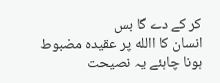کر کے دے گا بس
انسان کا االله پر عقیدہ مضبوط ہونا چاہئے یہ نصیحت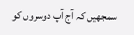سمجھیں کہ آج آپ دوسروں کو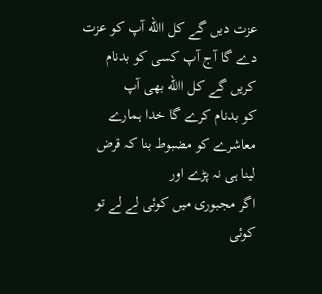عزت دیں گے کل االله آپ کو عزت دے گا آج آپ کسی کو بدنام کریں گے کل االله بھی آپ
کو بدنام کرے گا خدا ہمارے معاشرے کو مضبوط بنا کہ قرض لینا ہی نہ پڑے اور
اگر مجبوری میں کوئی لے لے تو کوئی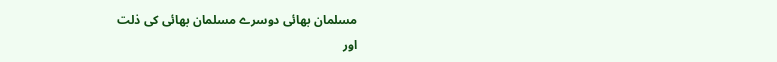مسلمان بھائی دوسرے مسلمان بھائی کی ذلت
اور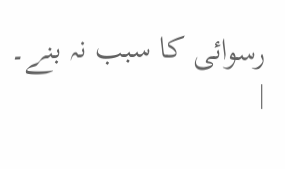رسوائی کا سبب نہ بنے۔
|